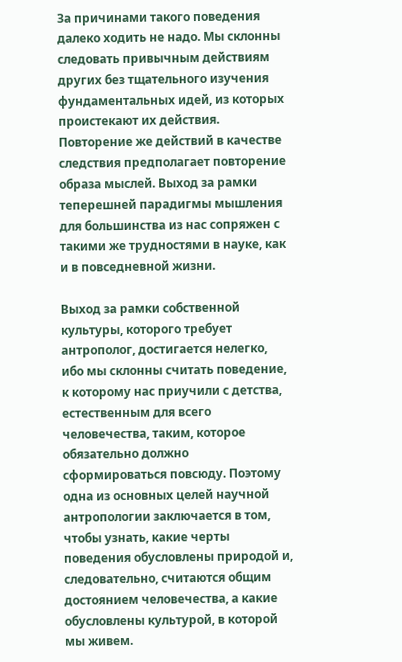За причинами такого поведения далеко ходить не надо. Мы склонны следовать привычным действиям других без тщательного изучения фундаментальных идей, из которых проистекают их действия. Повторение же действий в качестве следствия предполагает повторение образа мыслей. Выход за рамки теперешней парадигмы мышления для большинства из нас сопряжен с такими же трудностями в науке, как и в повседневной жизни.

Выход за рамки собственной культуры, которого требует антрополог, достигается нелегко, ибо мы склонны считать поведение, к которому нас приучили с детства, естественным для всего человечества, таким, которое обязательно должно сформироваться повсюду. Поэтому одна из основных целей научной антропологии заключается в том, чтобы узнать, какие черты поведения обусловлены природой и, следовательно, считаются общим достоянием человечества, а какие обусловлены культурой, в которой мы живем.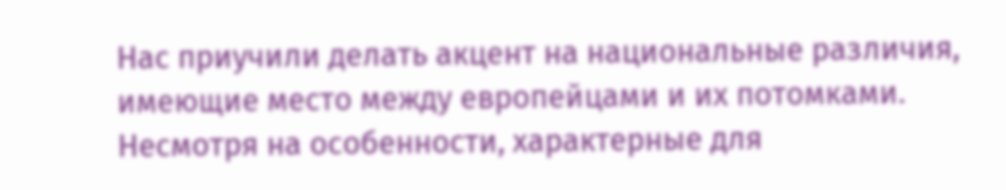Нас приучили делать акцент на национальные различия, имеющие место между европейцами и их потомками. Несмотря на особенности, характерные для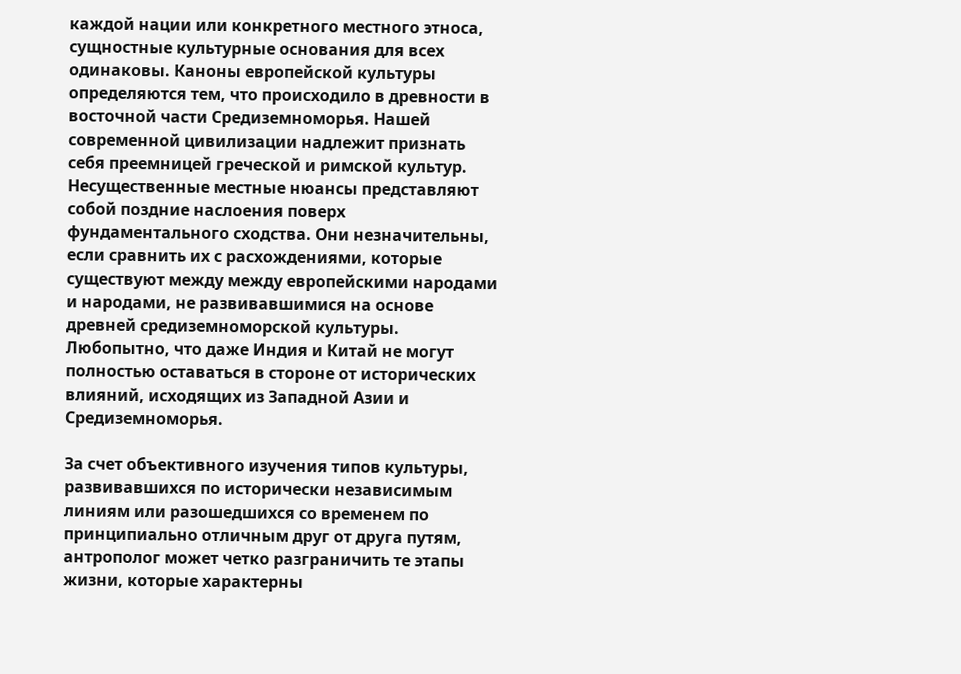каждой нации или конкретного местного этноса, сущностные культурные основания для всех одинаковы. Каноны европейской культуры определяются тем, что происходило в древности в восточной части Средиземноморья. Нашей современной цивилизации надлежит признать себя преемницей греческой и римской культур. Несущественные местные нюансы представляют собой поздние наслоения поверх фундаментального сходства. Они незначительны, если сравнить их с расхождениями, которые существуют между между европейскими народами и народами, не развивавшимися на основе древней средиземноморской культуры. Любопытно, что даже Индия и Китай не могут полностью оставаться в стороне от исторических влияний, исходящих из Западной Азии и Средиземноморья.

За счет объективного изучения типов культуры, развивавшихся по исторически независимым линиям или разошедшихся со временем по принципиально отличным друг от друга путям, антрополог может четко разграничить те этапы жизни, которые характерны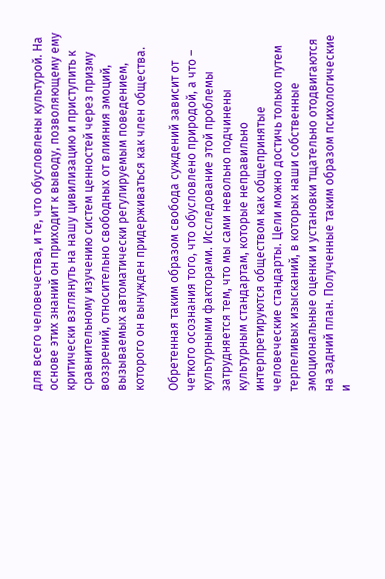для всего человечества, и те, что обусловлены культурой. На основе этих знаний он приходит к выводу, позволяющему ему критически взглянуть на нашу цивилизацию и приступить к сравнительному изучению систем ценностей через призму воззрений, относительно свободных от влияния эмоций, вызываемых автоматически регулируемым поведением, которого он вынужден придерживаться как член общества.

Обретенная таким образом свобода суждений зависит от четкого осознания того, что обусловлено природой, а что – культурными факторами. Исследование этой проблемы затрудняется тем, что мы сами невольно подчинены культурным стандартам, которые неправильно интерпретируются обществом как общепринятые человеческие стандарты. Цели можно достичь только путем терпеливых изысканий, в которых наши собственные эмоциональные оценки и установки тщательно отодвигаются на задний план. Полученные таким образом психологические и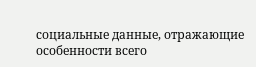социальные данные, отражающие особенности всего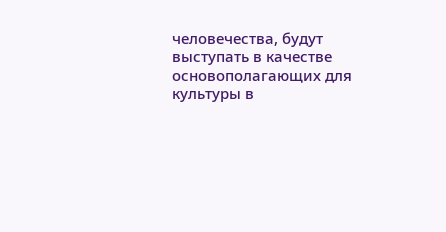человечества, будут выступать в качестве основополагающих для культуры в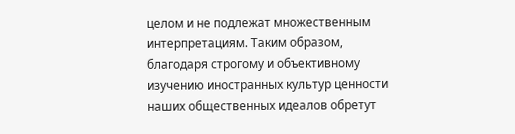целом и не подлежат множественным интерпретациям. Таким образом, благодаря строгому и объективному изучению иностранных культур ценности наших общественных идеалов обретут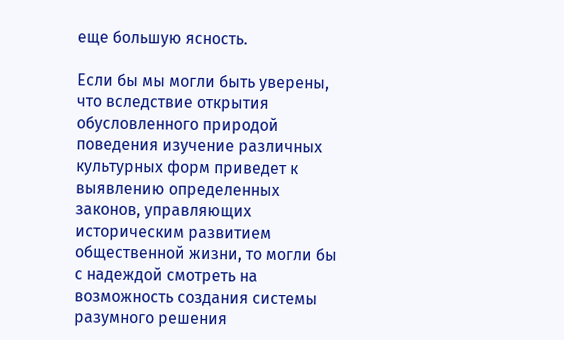еще большую ясность.

Если бы мы могли быть уверены, что вследствие открытия обусловленного природой поведения изучение различных культурных форм приведет к выявлению определенных законов, управляющих историческим развитием общественной жизни, то могли бы с надеждой смотреть на возможность создания системы разумного решения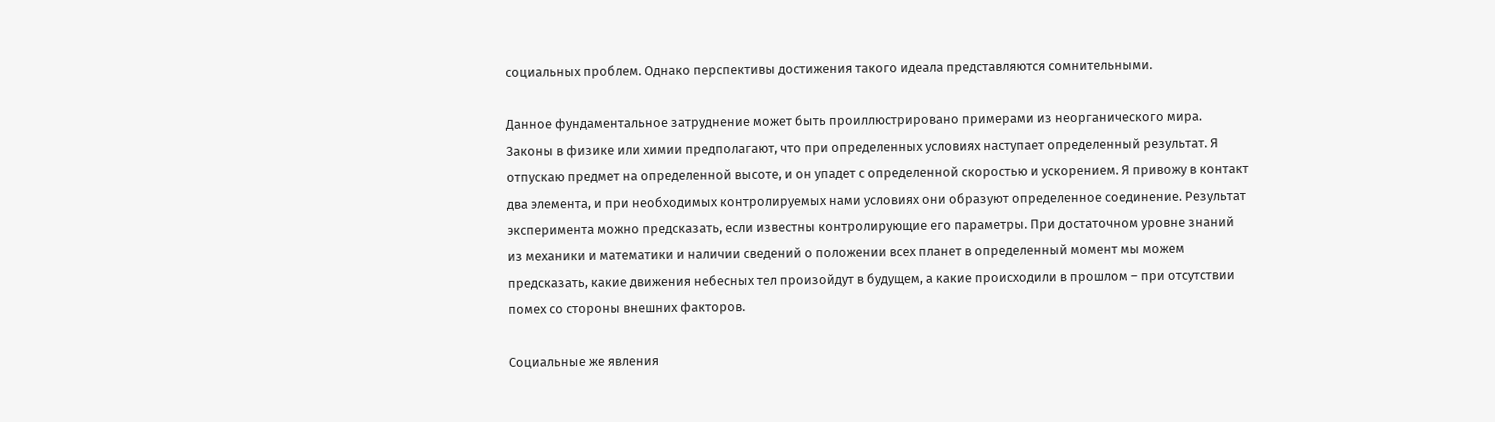социальных проблем. Однако перспективы достижения такого идеала представляются сомнительными.

Данное фундаментальное затруднение может быть проиллюстрировано примерами из неорганического мира. Законы в физике или химии предполагают, что при определенных условиях наступает определенный результат. Я отпускаю предмет на определенной высоте, и он упадет с определенной скоростью и ускорением. Я привожу в контакт два элемента, и при необходимых контролируемых нами условиях они образуют определенное соединение. Результат эксперимента можно предсказать, если известны контролирующие его параметры. При достаточном уровне знаний из механики и математики и наличии сведений о положении всех планет в определенный момент мы можем предсказать, какие движения небесных тел произойдут в будущем, а какие происходили в прошлом – при отсутствии помех со стороны внешних факторов.

Социальные же явления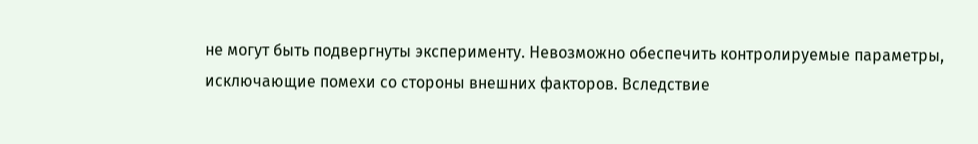не могут быть подвергнуты эксперименту. Невозможно обеспечить контролируемые параметры, исключающие помехи со стороны внешних факторов. Вследствие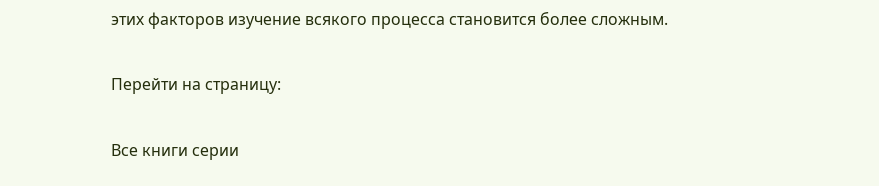этих факторов изучение всякого процесса становится более сложным.

Перейти на страницу:

Все книги серии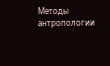Методы антропологии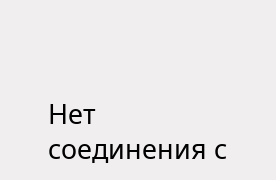Нет соединения с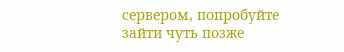сервером, попробуйте зайти чуть позже